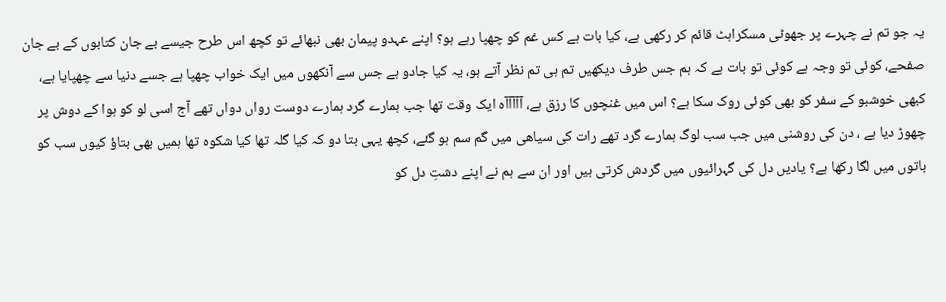یہ جو تم نے چہرے پر جھوٹی مسکراہٹ قائم کر رکھی ہے، کیا بات ہے کس غم کو چھپا رہے ہو؟ اپنے عہدو پیمان بھی نبھائے تو کچھ اس طرح جیسے بے جان کتابوں کے بے جان صفحے، کوئی تو وجہ ہے کوئی تو بات ہے کہ ہم جس طرف دیکھیں تم ہی تم نظر آتے ہو، یہ کیا جادو ہے جس سے آنکھوں میں ایک خواب چھپا ہے جسے دنیا سے چھپایا ہے، کبھی خوشبو کے سفر کو بھی کوئی روک سکا ہے؟ اس میں غنچوں کا رزق ہے، آآآآآہ ایک وقت تھا جب ہمارے گرد ہمارے دوست رواں دواں تھے آج اسی لو کو ہوا کے دوش پر چھوڑ دیا ہے ، دن کی روشنی میں جب سب لوگ ہمارے گرد تھے رات کی سیاھی میں گم سم ہو گئے، کچھ یہی بتا دو کہ کیا گلہ تھا کیا شکوہ تھا ہمیں بھی بتاؤ کیوں سب کو باتوں میں لگا رکھا ہے؟ یادیں دل کی گہرائیوں میں گردش کرتی ہیں اور ان سے ہم نے اپنے دشتِ دل کو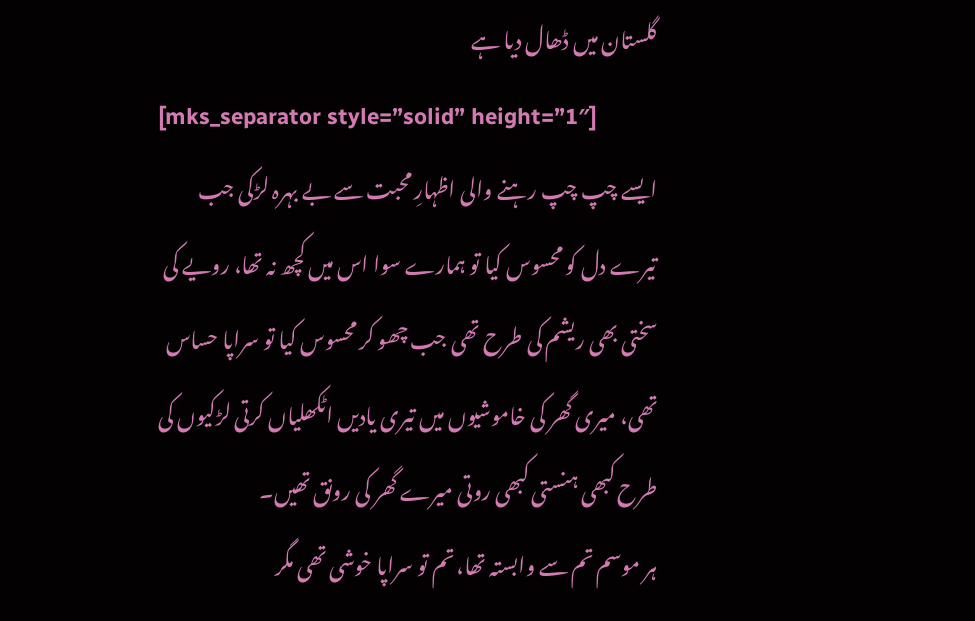گلستان میں ڈھال دیا ہے
[mks_separator style=”solid” height=”1″]
ایسے چپ چپ رہنے والی اظہارِ محبت سے بے بہرہ لڑکی جب تیرے دل کو محسوس کیا تو ہمارے سوا اس میں کچھ نہ تھا، رویے کی سختی بھی ریشم کی طرح تھی جب چھو کر محسوس کیا تو سراپا حساس تھی، میری گھر کی خاموشیوں میں تیری یادیں اٹکھلیاں کرتی لڑکیوں کی طرح کبھی ہنستی کبھی روتی میرے گھر کی رونق تھیں۔
ہر موسم تم سے وابستہ تھا، تم تو سراپا خوشی تھی مگر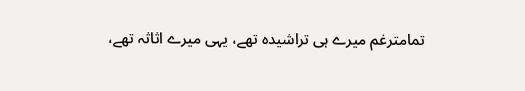تمامترغم میرے ہی تراشیدہ تھے، یہی میرے اثاثہ تھے،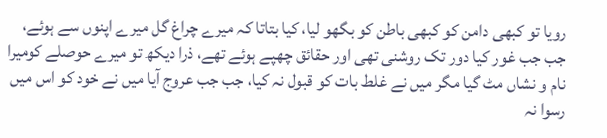رویا تو کبھی دامن کو کبھی باطن کو بگھو لیا، کیا بتاتا کہ میرے چراغ گل میرے اپنوں سے ہوئے، جب جب غور کیا دور تک روشنی تھی اور حقائق چھپے ہوئے تھے، ذرا دیکھ تو میرے حوصلے کومیرا نام و نشاں مٹ گیا مگر میں نے غلط بات کو قبول نہ کیا، جب جب عروج آیا میں نے خود کو اس میں رسوا نہ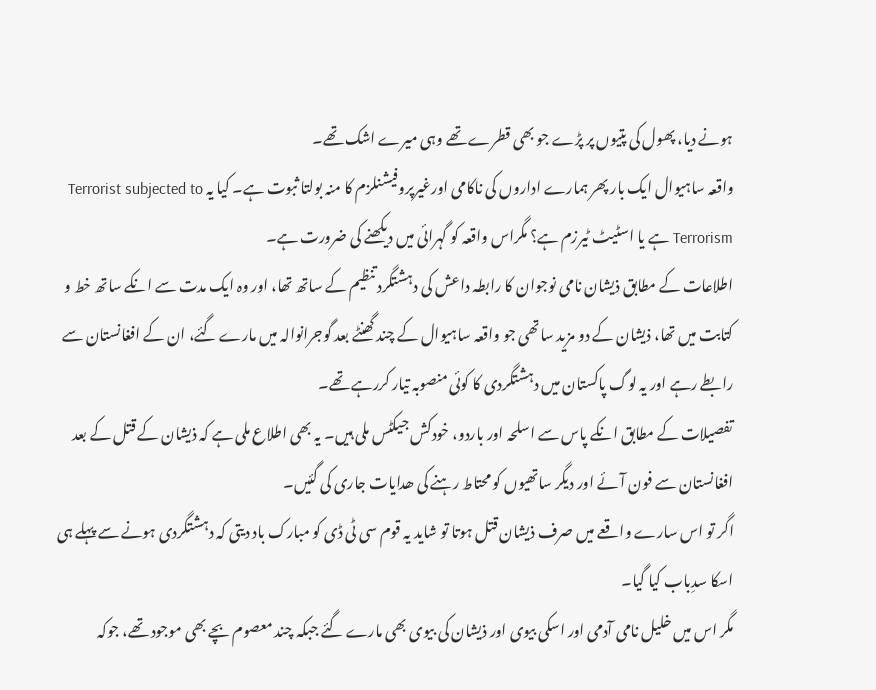ہونے دیا، پھول کی پتیوں پر پڑے جو بھی قطرے تھے وہی میرے اشک تھے۔
واقعہ ساہیوال ایک بار پھر ہمارے اداروں کی ناکامی اورغیرپروفیشنلزم کا منہ بولتا ثبوت ہے۔ کیا یہ Terrorist subjected to Terrorism ہے یا اسٹیٹ ٹیرزم ہے؟ مگراس واقعہ کو گہرائی میں دیکھنے کی ضرورت ہے۔
اطلاعات کے مطابق ذیشان نامی نوجوان کا رابطہ داعش کی دہشتگرد تنظیم کے ساتھ تھا، اور وہ ایک مدت سے انکے ساتھ خط و کتابت میں تھا، ذیشان کے دو مزید ساتھی جو واقعہ ساہیوال کے چند گھنٹے بعد گوجرانوالہ میں مارے گئے، ان کے افغانستان سے رابطے رہے اور یہ لوگ پاکستان میں دہشتگردی کا کوئی منصوبہ تیار کررہے تھے۔
تفصیلات کے مطابق انکے پاس سے اسلحہ اور باردو، خودکش جیکٹس ملی ہیں۔ یہ بھی اطلاع ملی ہے کہ ذیشان کے قتل کے بعد افغانستان سے فون آئے اور دیگر ساتھیوں کو محتاط رہنے کی ھدایات جاری کی گئیں۔
اگر تو اس سارے واقعے میں صرف ذیشان قتل ہوتا تو شاید یہ قوم سی ٹی ڈی کو مبارک باد دیتی کہ دہشتگردی ہونے سے پہلے ہی اسکا سدِباب کیا گیا۔
مگر اس میں خلیل نامی آدمی اور اسکی بیوی اور ذیشان کی بیوی بھی مارے گئے جبکہ چند معصوم بچے بھی موجود تھے، جوکہ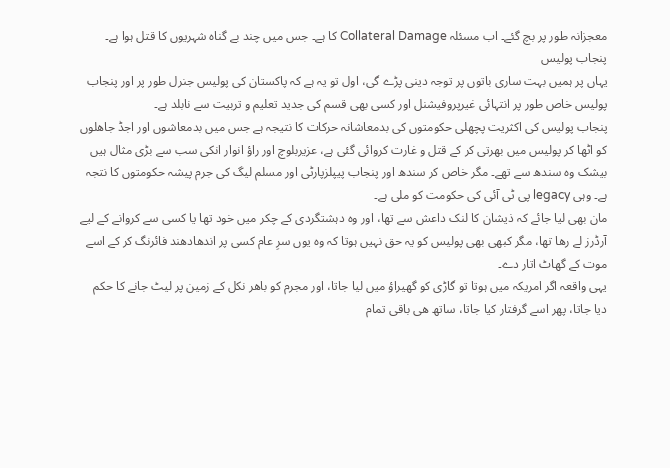معجزانہ طور پر بچ گئے۔ اب مسئلہ Collateral Damage کا ہے۔ جس میں چند بے گناہ شہریوں کا قتل ہوا ہے۔
پنجاب پولیس
یہاں پر ہمیں بہت ساری باتوں پر توجہ دینی پڑے گی، اول تو یہ ہے کہ پاکستان کی پولیس جنرل طور پر اور پنجاب پولیس خاص طور پر انتہائی غیرپروفیشنل اور کسی بھی قسم کی جدید تعلیم و تربیت سے نابلد ہے۔
پنجاب پولیس کی اکثریت پچھلی حکومتوں کی بدمعاشانہ حرکات کا نتیجہ ہے جس میں بدمعاشوں اور اجڈ جاھلوں کو اٹھا کر پولیس میں بھرتی کر کے قتل و غارت کروائی گئی ہے، عزیربلوچ اور راؤ انوار انکی سب سے بڑی مثال ہیں بیشک وہ سندھ سے تھے۔ مگر خاص کر سندھ اور پنجاب پیپلزپارٹی اور مسلم لیگ کی جرم پیشہ حکومتوں کا نتجہ ہے۔ وہی legacy پی ٹی آئی کی حکومت کو ملی ہے۔
مان بھی لیا جائے کہ ذیشان کا لنک داعش سے تھا، اور وہ دہشتگردی کے چکر میں خود تھا یا کسی سے کروانے کے لیے آرڈرز لے رھا تھا، مگر کبھی بھی پولیس کو یہ حق نہیں ہوتا کہ وہ یوں سرِ عام کسی پر اندھادھند فائرنگ کر کے اسے موت کے گھاٹ اتار دے۔
یہی واقعہ اگر امریکہ میں ہوتا تو گاڑی کو گھیراؤ میں لیا جاتا، اور مجرم کو باھر نکل کے زمین پر لیٹ جانے کا حکم دیا جاتا، پھر اسے گرفتار کیا جاتا، ساتھ ھی باقی تمام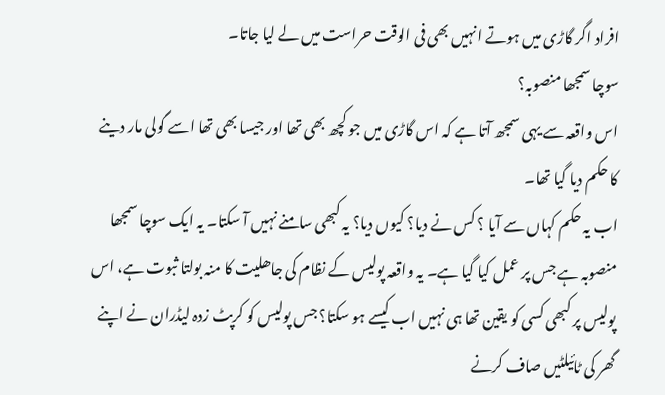افراد اگر گاڑی میں ہوتے انہیں بھی فی الوقت حراست میں لے لیا جاتا۔
سوچا سمجھا منصوبہ؟
اس واقعہ سے یہی سمجھ آتا ہے کہ اس گاڑی میں جو کچھ بھی تھا اور جیسا بھی تھا اسے گولی مار دینے کا حکم دیا گیا تھا۔
اب یہ حکم کہاں سے آیا ؟ کس نے دیا؟ کیوں دیا؟ یہ کبھی سامنے نہیں آ سکتا۔ یہ ایک سوچا سمجھا منصوبہ ہے جس پر عمل کیا گیا ہے۔ یہ واقعہ پولیس کے نظام کی جاھلیت کا منہ بولتا ثبوت ہے، اس پولیس پر کبھی کسی کو یقین تھا ہی نہیں اب کیسے ہو سکتا؟ جس پولیس کو کرپٹ زدہ لیڈران نے اپنے گھر کی ٹائیلٹیں صاف کرنے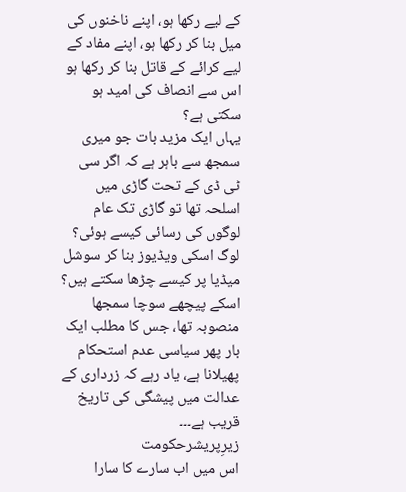کے لیے رکھا ہو، اپنے ناخنوں کی میل بنا کر رکھا ہو، اپنے مفاد کے لیے کرائے کے قاتل بنا کر رکھا ہو اس سے انصاف کی امید ہو سکتی ہے؟
یہاں ایک مزید بات جو میری سمجھ سے باہر ہے کہ اگر سی ٹی ڈی کے تحت گاڑی میں اسلحہ تھا تو گاڑی تک عام لوگوں کی رسائی کیسے ہوئی؟ لوگ اسکی ویڈیوز بنا کر سوشل میڈیا پر کیسے چڑھا سکتے ہیں؟ اسکے پیچھے سوچا سمجھا منصوبہ تھا، جس کا مطلب ایک بار پھر سیاسی عدم استحکام پھیلانا ہے، یاد رہے کہ زرداری کے عدالت میں پیشگی کی تاریخ قریب ہے۔۔۔
زیرِپریشرحکومت
اس میں اب سارے کا سارا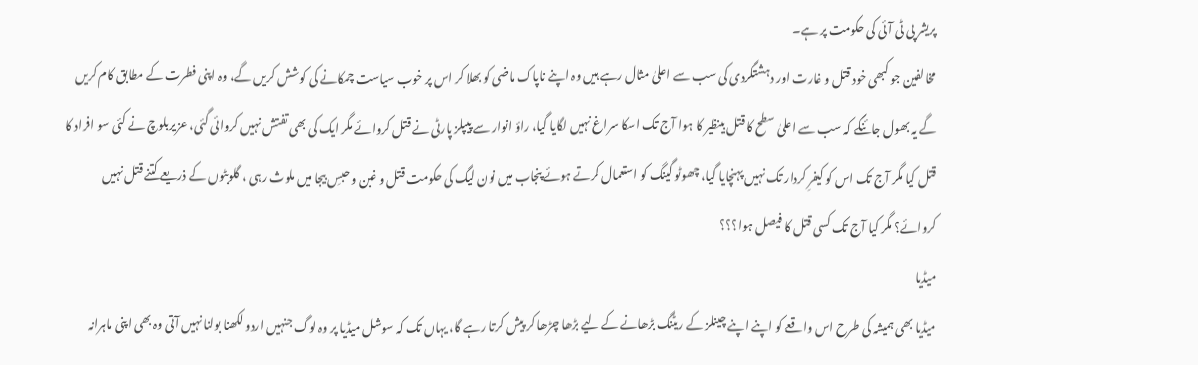پریشر پی ٹی آئی کی حکومت پر ہے۔
مخالفین جو کبھی خود قتل و غارت اور دہشتگردی کی سب سے اعلیٰ مثال رہے ہیں وہ اپنے ناپاک ماضی کو بھلا کر اس پر خوب سیاست چمکانے کی کوشش کریں گے، وہ اپنی فطرت کے مطابق کام کریں گے یہ بھول جائنگے کہ سب سے اعلیٰ سطح کا قتل بینظیر کا ہوا آج تک اسکا سراغ نہیں لگایا گیا، راؤ انوار سے پیپلز پارٹی نے قتل کروائے مگر ایک کی بھی تفتش نہیں کروائی گئی، عزیربلوچ نے کئی سو افراد کا قتل کیا مگر آج تک اس کو کیفرِ کردار تک نہیں پہنچایا گیا، چھوٹو گینگ کو استعمال کرتے ہوئے پنجاب میں نون لیگ کی حکومت قتل و غبن و حبسِ بیجا میں ملوث رہی ، گلوبٹوں کے ذریعے کتنے قتل نہیں کروائے؟ مگر کیا آج تک کسی قتل کا فیصل ہوا؟؟؟
میڈیا
میڈیا بھی ہمیشہ کی طرح اس واقعے کو اپنے اپنے چینلز کے ریٹنگ بڑھانے کے لیے بڑھا چڑھا کر پیش کرتا رہے گا، یہاں تک کہ سوشل میڈیا پر وہ لوگ جنہیں اردو لکھنا بولنا نہیں آتی وہ بھی اپنی ماہرانہ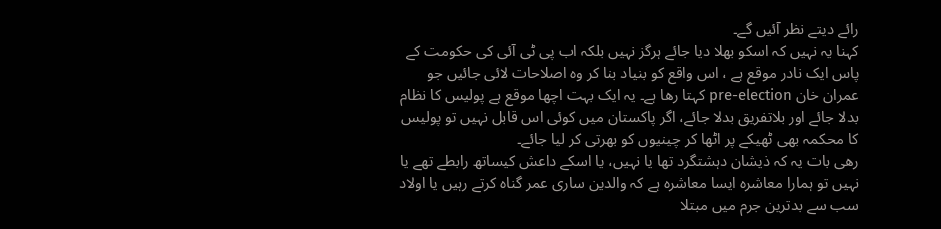رائے دیتے نظر آئیں گے۔
کہنا یہ نہیں کہ اسکو بھلا دیا جائے ہرگز نہیں بلکہ اب پی ٹی آئی کی حکومت کے پاس ایک نادر موقع ہے ، اس واقع کو بنیاد بنا کر وہ اصلاحات لائی جائیں جو عمران خان pre-election کہتا رھا ہے۔ یہ ایک بہت اچھا موقع ہے پولیس کا نظام بدلا جائے اور بلاتفریق بدلا جائے، اگر پاکستان میں کوئی اس قابل نہیں تو پولیس کا محکمہ بھی ٹھیکے پر اٹھا کر چینیوں کو بھرتی کر لیا جائے۔
رھی بات یہ کہ ذیشان دہشتگرد تھا یا نہیں، یا اسکے داعش کیساتھ رابطے تھے یا نہیں تو ہمارا معاشرہ ایسا معاشرہ ہے کہ والدین ساری عمر گناہ کرتے رہیں یا اولاد سب سے بدترین جرم میں مبتلا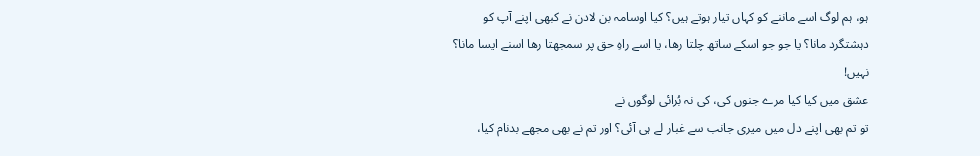ہو، ہم لوگ اسے ماننے کو کہاں تیار ہوتے ہیں؟ کیا اوسامہ بن لادن نے کبھی اپنے آپ کو دہشتگرد مانا؟ یا جو جو اسکے ساتھ چلتا رھا، یا اسے راہِ حق پر سمجھتا رھا اسنے ایسا مانا؟ نہیں!
عشق میں کیا کیا مرے جنوں کی، کی نہ بُرائی لوگوں نے
تو تم بھی اپنے دل میں میری جانب سے غبار لے ہی آئی؟ اور تم نے بھی مجھے بدنام کیا،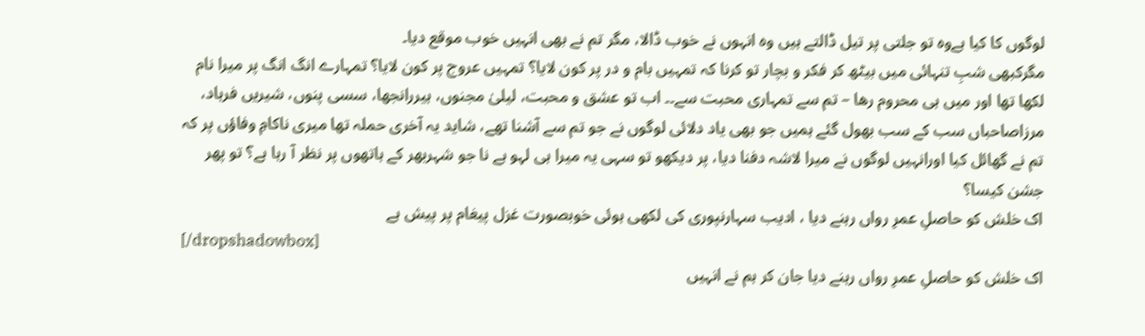لوگوں کا کیا ہےوہ تو جلتی پر تیل ڈالتے ہیں وہ انہوں نے خوب ڈالا، مگر تم نے بھی انہیں خوب موقع دیا۔
مگرکبھی شبِ تنہائی میں بیٹھ کر فکر و بچار تو کرنا کہ تمہیں بام و در پر کون لایا؟ تمہیں عروج پر کون لایا؟ تمہارے انگ انگ پر میرا نام لکھا تھا اور میں ہی محروم رھا – تم سے تمہاری محبت سے۔۔ اب تو عشق و محبت، لیلیٰ مجنوں، ہیررانجھا، سسی پنوں، شیریں فرہاد، مرزاصاحباں سب کے سب بھول گئے ہمیں جو بھی یاد دلائی لوگوں نے جو تم سے آشنا تھے، شاید یہ آخری حملہ تھا میری ناکامِ وفاؤں پر کہ تم نے گھائل کیا اورانہیں لوگوں نے میرا لاشہ دفنا دیا، پر دیکھو تو سہی یہ میرا ہی لہو ہے نا جو شہربھر کے ہاتھوں پر نظر آ رہا ہے؟ تو پھر جشن کیسا؟
اک خلش کو حاصلِ عمرِ رواں رہنے دیا ، ادیب سہارنپوری کی لکھی ہوئی خوبصورت غزل پیغام پر پیش ہے
[/dropshadowbox]
اک خلش کو حاصلِ عمرِ رواں رہنے دیا جان کر ہم نے انہیں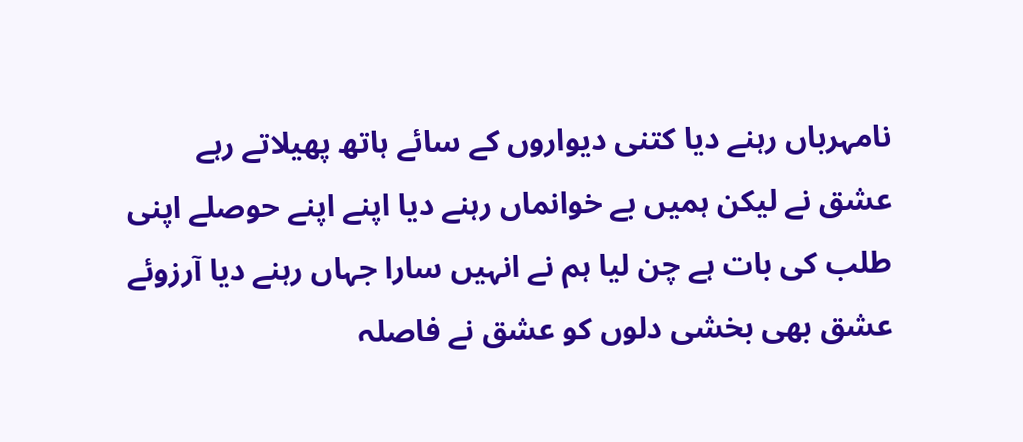نامہرباں رہنے دیا کتنی دیواروں کے سائے ہاتھ پھیلاتے رہے عشق نے لیکن ہمیں بے خوانماں رہنے دیا اپنے اپنے حوصلے اپنی طلب کی بات ہے چن لیا ہم نے انہیں سارا جہاں رہنے دیا آرزوئے عشق بھی بخشی دلوں کو عشق نے فاصلہ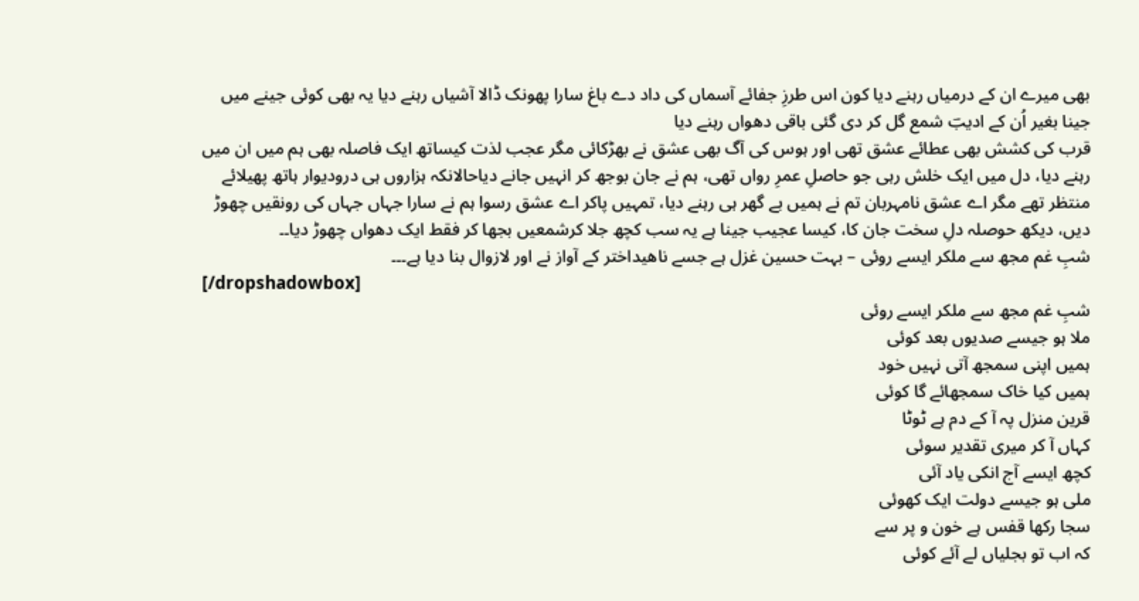بھی میرے ان کے درمیاں رہنے دیا کون اس طرزِ جفائے آسماں کی داد دے باغ سارا پھونک ڈالا آشیاں رہنے دیا یہ بھی کوئی جینے میں جینا بغیر اُن کے ادیبؔ شمع گل کر دی گئی باقی دھواں رہنے دیا
قرب کی کشش بھی عطائے عشق تھی اور ہوس کی آگ بھی عشق نے بھڑکائی مگر عجب لذت کیساتھ ایک فاصلہ بھی ہم میں ان میں رہنے دیا، دل میں ایک خلش رہی جو حاصلِ عمرِ رواں تھی، ہم نے جان بوجھ کر انہیں جانے دیاحالانکہ ہزاروں ہی درودیوار ہاتھ پھیلائے منتظر تھے مگر اے عشق نامہربان تم نے ہمیں بے گھر ہی رہنے دیا، تمہیں پاکر اے عشق رسوا ہم نے سارا جہاں جہاں کی رونقیں چھوڑ دیں، دیکھ حوصلہ دلِ سخت جان کا، کیسا عجیب جینا ہے یہ سب کچھ جلا کرشمعیں بجھا کر فقط ایک دھواں چھوڑ دیا۔۔
شبِ غم مجھ سے ملکر ایسے روئی – بہت حسین غزل ہے جسے ناھیداختر کے آواز نے اور لازوال بنا دیا ہے۔۔۔
[/dropshadowbox]
شبِ غم مجھ سے ملکر ایسے روئی
ملا ہو جیسے صدیوں بعد کوئی
ہمیں اپنی سمجھ آتی نہیں خود
ہمیں کیا خاک سمجھائے گا کوئی
قرین منزل پہ آ کے دم ہے ٹوٹا
کہاں آ کر میری تقدیر سوئی
کچھ ایسے آج انکی یاد آئی
ملی ہو جیسے دولت ایک کھوئی
سجا رکھا قفس ہے خون و پر سے
کہ اب تو بجلیاں لے آئے کوئی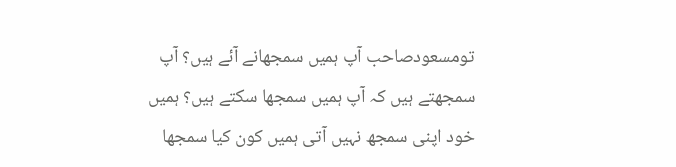تومسعودصاحب آپ ہمیں سمجھانے آئے ہیں؟ آپ سمجھتے ہیں کہ آپ ہمیں سمجھا سکتے ہیں؟ ہمیں خود اپنی سمجھ نہیں آتی ہمیں کون کیا سمجھا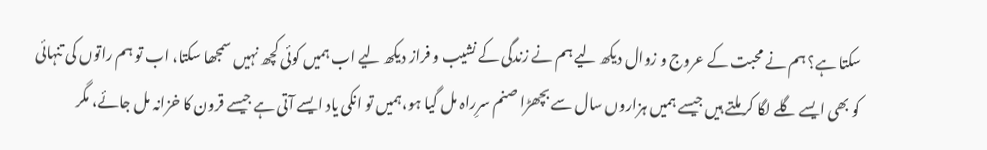سکتا ہے؟ ہم نے محبت کے عروج و زوال دیکھ لیے ہم نے زندگی کے نشیب و فراز دیکھ لیے اب ہمیں کوئی کچھ نہیں سمجھا سکتا، اب تو ہم راتوں کی تنہائی کو بھی ایسے گلے لگا کر ملتے ہیں جیسے ہمیں ہزاروں سال سے بچھڑا صنم سرِراہ مل گیا ہو،ہمیں تو انکی یاد ایسے آتی ہے جیسے قرون کا خزانہ مل جائے، مگر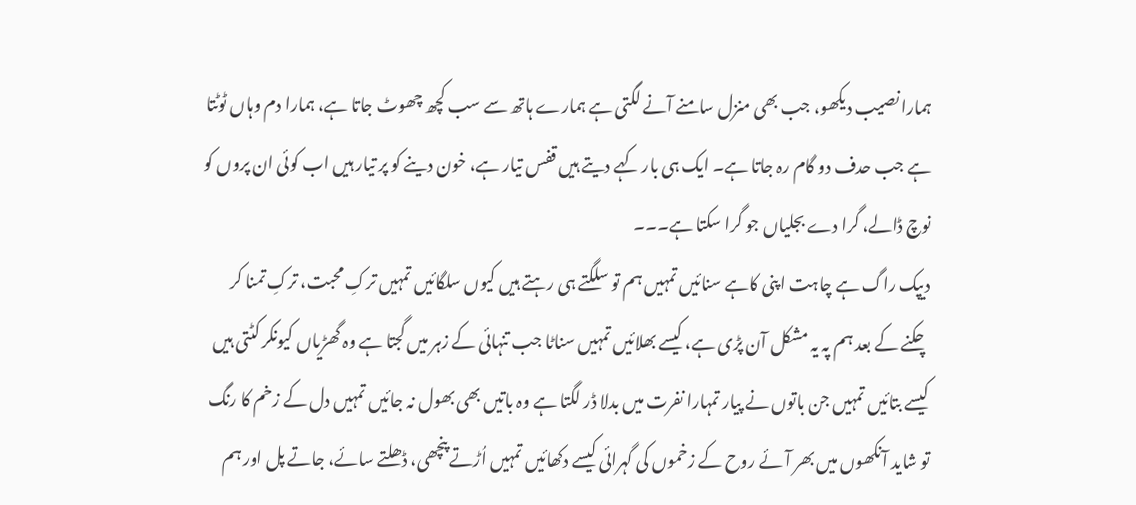ہمارا نصیب دیکھو، جب بھی منزل سامنے آنے لگتی ہے ہمارے ہاتھ سے سب کچھ چھوٹ جاتا ہے، ہمارا دم وہاں ٹوٹتا ہے جب حدف دو گام رہ جاتا ہے۔ ایک ہی بار کہے دیتے ہیں قفس تیار ہے، خون دینے کو پر تیار ہیں اب کوئی ان پروں کو نوچ ڈالے، گرا دے بجلیاں جو گرا سکتا ہے۔۔۔
دیپک راگ ہے چاہت اپنی کاہے سنائیں تمہیں ہم تو سلگتے ہی رہتے ہیں کیوں سلگائیں تمہیں ترکِ محبت، ترکِ تمنا کر چکنے کے بعد ہم پہ یہ مشکل آن پڑی ہے، کیسے بھلائیں تمہیں سناٹا جب تنہائی کے زہر میں گجتا ہے وہ گھڑیاں کیونکر کٹتی ہیں کیسے بتائیں تمہیں جن باتوں نے پیار تمہارا نفرت میں بدلا ڈر لگتا ہے وہ باتیں بھی بھول نہ جائیں تمہیں دل کے زخم کا رنگ تو شاید آنکھوں میں بھر آئے روح کے زخموں کی گہرائی کیسے دکھائیں تمہیں اُڑتے پنچھی، ڈھلتے سائے، جاتے پل اور ہم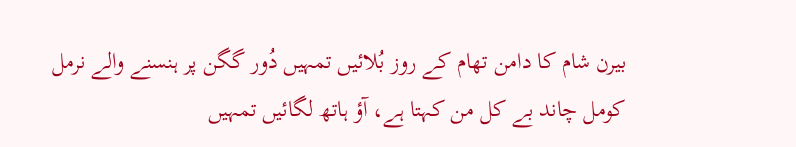بیرن شام کا دامن تھام کے روز بُلائیں تمہیں دُور گگن پر ہنسنے والے نرمل کومل چاند بے کل من کہتا ہے، آؤ ہاتھ لگائیں تمہیں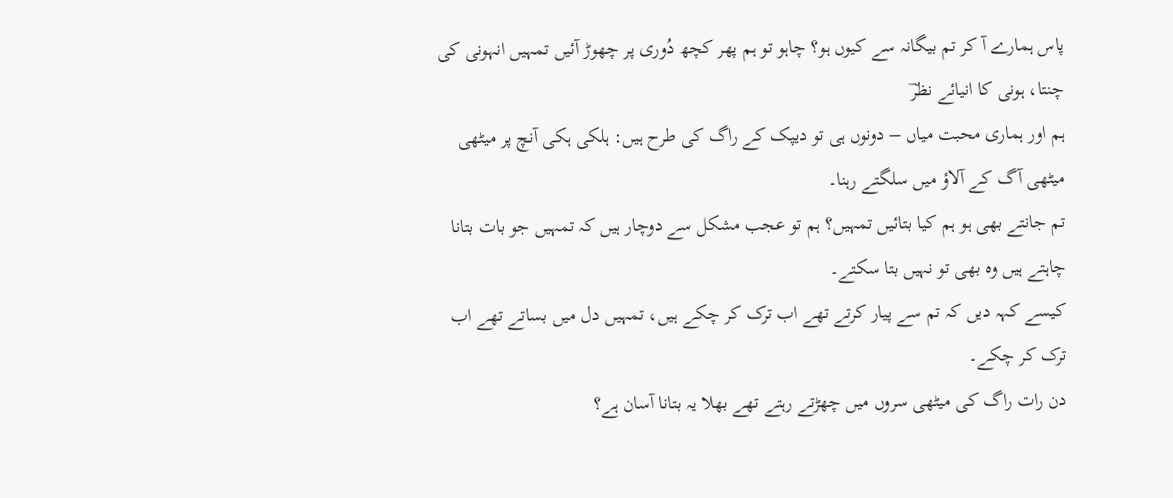پاس ہمارے آ کر تم بیگانہ سے کیوں ہو؟ چاہو تو ہم پھر کچھ دُوری پر چھوڑ آئیں تمہیں انہونی کی چنتا، ہونی کا انیائے نظرؔ
ہم اور ہماری محبت میاں – دونوں ہی تو دیپک کے راگ کی طرح ہیں: ہلکی ہکی آنچ پر میٹھی میٹھی آگ کے آلاؤ میں سلگتے رہنا۔
تم جانتے بھی ہو ہم کیا بتائیں تمہیں؟ ہم تو عجب مشکل سے دوچار ہیں کہ تمہیں جو بات بتانا چاہتے ہیں وہ بھی تو نہیں بتا سکتے۔
کیسے کہہ دیں کہ تم سے پیار کرتے تھے اب ترک کر چکے ہیں، تمہیں دل میں بساتے تھے اب ترک کر چکے۔
دن رات راگ کی میٹھی سروں میں چھڑتے رہتے تھے بھلا یہ بتانا آسان ہے؟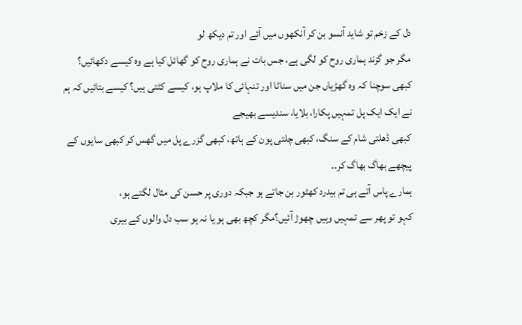دل کے زخم تو شاید آنسو بن کر آنکھوں میں آئے اور تم دیکھ لو
مگر جو گزند ہماری روح کو لگی ہے، جس بات نے ہماری روح کو گھائل کیا ہے وہ کیسے دکھائیں؟
کبھی سوچنا کہ وہ گھڑیاں جن میں سناٹا اور تنہائی کا ملاپ ہو، کیسے کٹتی ہیں؟ کیسے بتائیں کہ ہم نے ایک ایک پل تمہیں پکارا، بلایا، سندیسے بھیجے
کبھی ڈھلتی شام کے سنگ، کبھی چلتی پون کے ہاتھ، کبھی گزرے پل میں گھس کر کبھی سایوں کے پیچھے بھاگ بھاگ کر۔۔
ہمارے پاس آتے ہی تم بیدرد کھٹور بن جاتے ہو جبکہ دوری پر حسن کی مثال لگتے ہو،
کہو تو پھر سے تمہیں وہیں چھوڑ آئیں؟مگر کچھ بھی ہو یا نہ ہو سب دل والوں کے بیری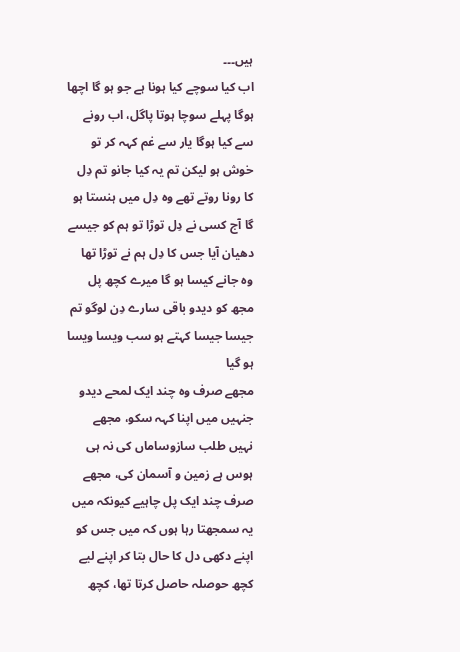ہیں۔۔۔
اب کیا سوچے کیا ہونا ہے جو ہو گا اچھا ہوگا پہلے سوچا ہوتا پاگل، اب رونے سے کیا ہوگا یار سے غم کہہ کر تو خوش ہو لیکن تم یہ کیا جانو تم دِل کا رونا روتے تھے وہ دِل میں ہنستا ہو گا آج کسی نے دِل توڑا تو ہم کو جیسے دھیان آیا جس کا دِل ہم نے توڑا تھا وہ جانے کیسا ہو گا میرے کچھ پل مجھ کو دیدو باقی سارے دِن لوگو تم جیسا جیسا کہتے ہو سب ویسا ویسا ہو گیا
مجھے صرف وہ چند ایک لمحے دیدو جنہیں میں اپنا کہہ سکو، مجھے نہیں طلب سازوساماں کی نہ ہی ہوس ہے زمین و آسمان کی، مجھے صرف چند ایک پل چاہیے کیونکہ میں یہ سمجھتا رہا ہوں کہ میں جس کو اپنے دکھی دل کا حال بتا کر اپنے لیے کچھ حوصلہ حاصل کرتا تھا، کچھ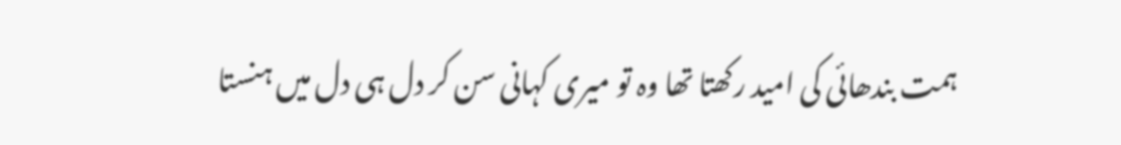ہمت بندھائی کی امید رکھتا تھا وہ تو میری کہانی سن کر دل ہی دل میں ہنستا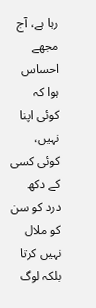رہا ہے، آج مجھے احساس ہوا کہ کوئی اپنا نہیں، کوئی کسی کے دکھ درد کو سن کو ملال نہیں کرتا بلکہ لوگ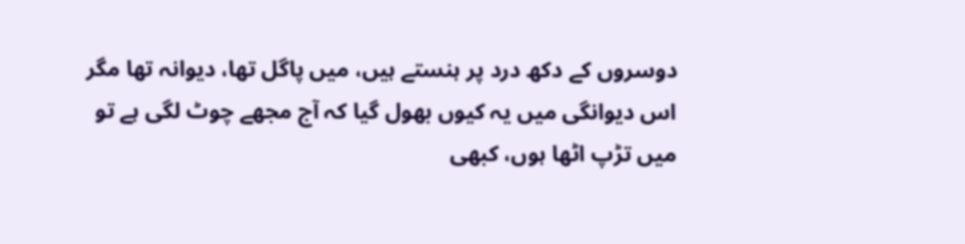دوسروں کے دکھ درد پر ہنستے ہیں، میں پاگل تھا، دیوانہ تھا مگر اس دیوانگی میں یہ کیوں بھول گیا کہ آج مجھے چوٹ لگی ہے تو میں تڑپ اٹھا ہوں، کبھی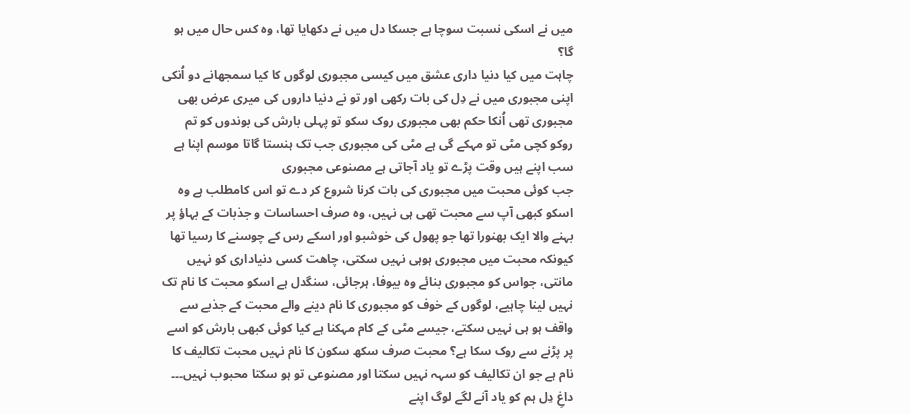میں نے اسکی نسبت سوچا ہے جسکا دل میں نے دکھایا تھا، وہ کس حال میں ہو گا؟
چاہت میں کیا دنیا داری عشق میں کیسی مجبوری لوگوں کا کیا سمجھانے دو اُنکی اپنی مجبوری میں نے دِل کی بات رکھی اور تو نے دنیا داروں کی میری عرض بھی مجبوری تھی اُنکا حکم بھی مجبوری روک سکو تو پہلی بارش کی بوندوں کو تم روکو کچی مٹی تو مہکے گی ہے مٹی کی مجبوری جب تک ہنستا گاتا موسم اپنا ہے سب اپنے ہیں وقت پڑے تو یاد آجاتی ہے مصنوعی مجبوری
جب کوئی محبت میں مجبوری کی بات کرنا شروع کر دے تو اس کامطلب ہے وہ اسکو کبھی آپ سے محبت تھی ہی نہیں، وہ صرف احساسات و جذبات کے بہاؤ پر بہنے والا ایک بھنورا تھا جو پھول کی خوشبو اور اسکے رس کے چوسنے کا رسیا تھا کیونکہ محبت میں مجبوری ہوہی نہیں سکتی، چاھت کسی دنیاداری کو نہیں مانتی، جواس کو مجبوری بنائے وہ بیوفا، ہرجائی، سنگدل ہے اسکو محبت کا نام تک نہیں لینا چاہیے، لوگوں کے خوف کو مجبوری کا نام دینے والے محبت کے جذبے سے واقف ہو ہی نہیں سکتے، جیسے مٹی کے کام مہکنا ہے کیا کوئی کبھی بارش کو اسے پر پڑنے سے روک سکا ہے؟ محبت صرف سکھ سکون کا نام نہیں محبت تکالیف کا نام ہے جو ان تکالیف کو سہہ نہیں سکتا اور مصنوعی تو ہو سکتا محبوب نہیں۔۔۔
داغِ دِل ہم کو یاد آنے لگے لوگ اپنے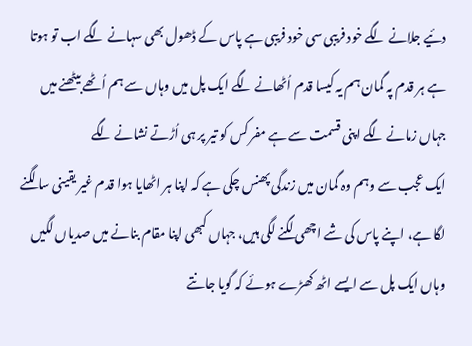دئیے جلانے لگے خود فریبی سی خود فریبی ہے پاس کے ڈھول بھی سہانے لگے اب تو ہوتا ہے ہر قدم پہ گمان ہم یہ کیسا قدم اُٹھانے لگے ایک پل میں وہاں سے ہم اُٹھے بیٹھنے میں جہاں زمانے لگے اپنی قسمت سے ہے مفر کس کو تیر پر ہی اُڑتے نشانے لگے
ایک عجب سے وہم وہ گمان میں زندگی پھنس چکی ہے کہ اپنا ہر اٹھایا ہوا قدم غیر یقینی سا لگنے لگا ہے، اپنے پاس کی شے اچھی لگنے لگی ہیں، جہاں کبھی اپنا مقام بنانے میں صدیاں لگیں وہاں ایک پل سے ایسے اٹھ کھڑے ہوئے کہ گویا جانتے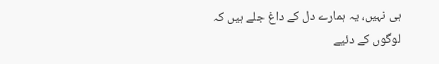ہی نہیں، یہ ہمارے دل کے داغ جلے ہیں کہ لوگوں کے دئیے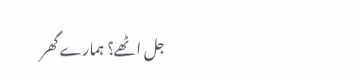جل اٹھے؟ ہمارے گھر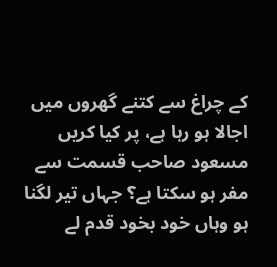کے چراغ سے کتنے گھروں میں اجالا ہو رہا ہے، پر کیا کریں مسعود صاحب قسمت سے مفر ہو سکتا ہے؟ جہاں تیر لگنا ہو وہاں خود بخود قدم لے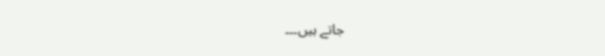جاتے ہیں۔۔۔